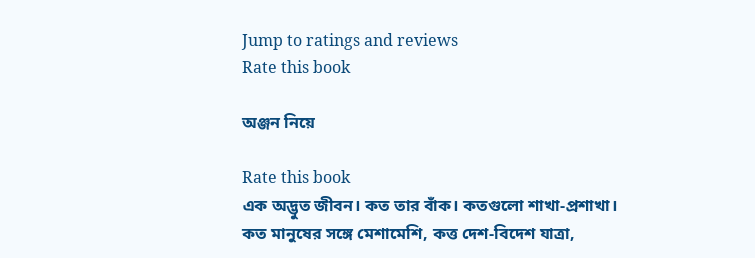Jump to ratings and reviews
Rate this book

অঞ্জন নিয়ে

Rate this book
এক অদ্ভুত জীবন। কত তার বাঁক। কতগুলো শাখা-প্রশাখা। কত মানুষের সঙ্গে মেশামেশি, কত্ত দেশ-বিদেশ যাত্রা,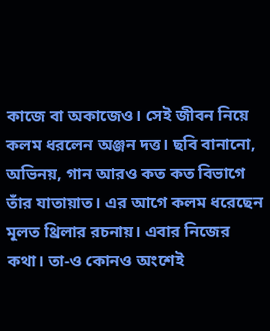কাজে বা অকাজেও। সেই জীবন নিয়ে কলম ধরলেন অঞ্জন দত্ত। ছবি বানানো, অভিনয়, গান আরও কত কত বিভাগে তাঁর যাতায়াত। এর আগে কলম ধরেছেন মূলত থ্রিলার রচনায়। এবার নিজের কথা। তা-ও কোনও অংশেই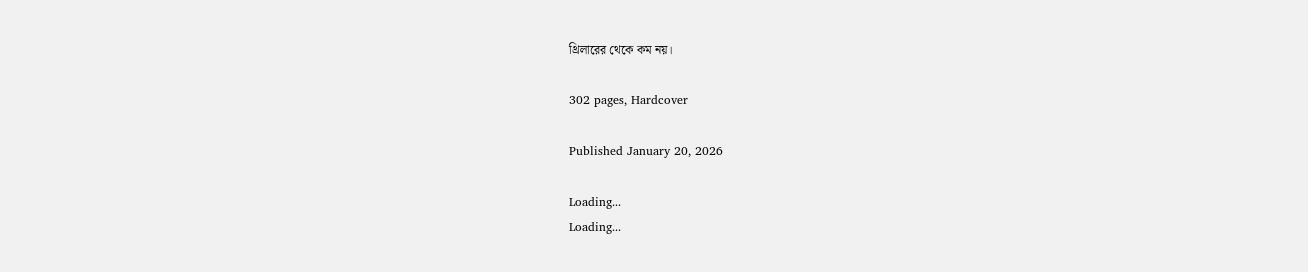থ্রিলারের থেকে কম নয়।

302 pages, Hardcover

Published January 20, 2026

Loading...
Loading...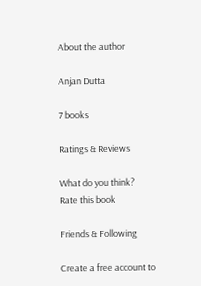About the author

Anjan Dutta

7 books

Ratings & Reviews

What do you think?
Rate this book

Friends & Following

Create a free account to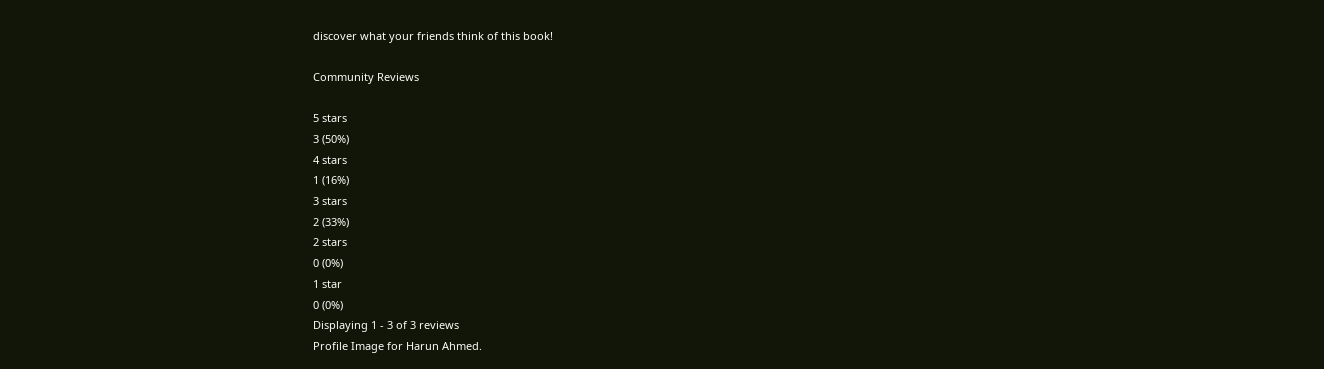discover what your friends think of this book!

Community Reviews

5 stars
3 (50%)
4 stars
1 (16%)
3 stars
2 (33%)
2 stars
0 (0%)
1 star
0 (0%)
Displaying 1 - 3 of 3 reviews
Profile Image for Harun Ahmed.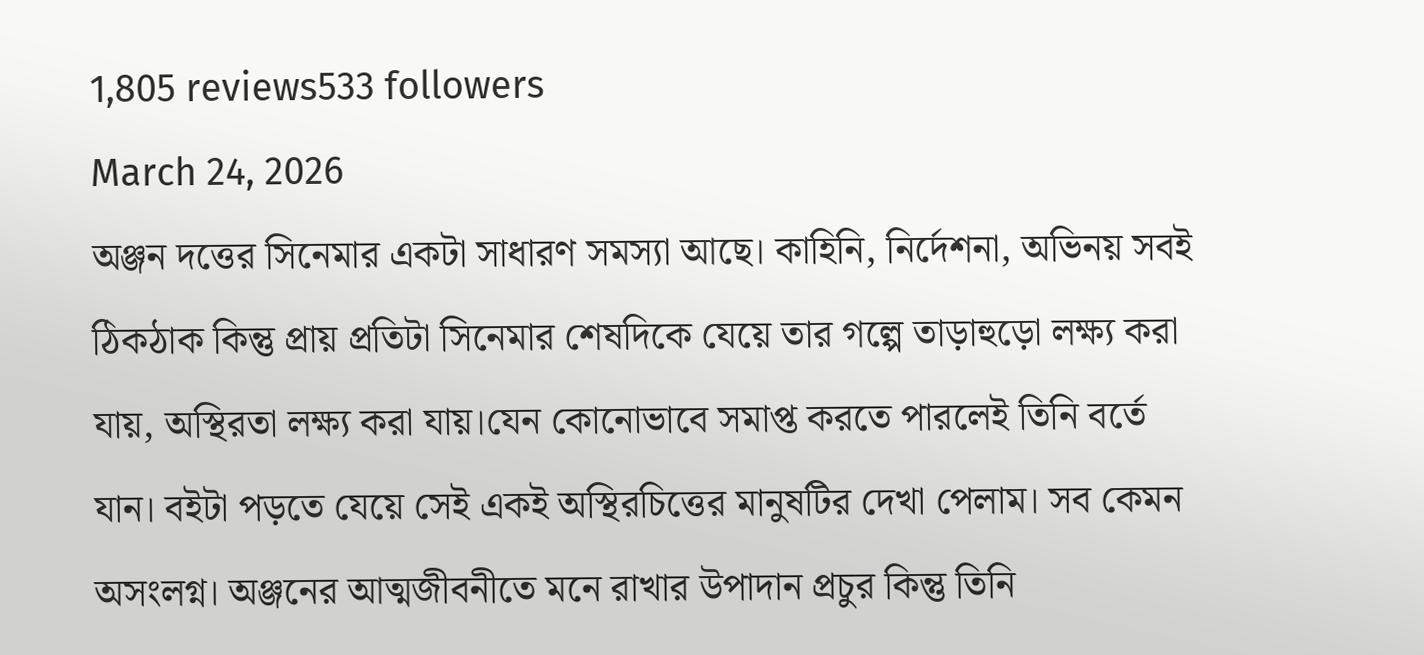1,805 reviews533 followers
March 24, 2026
অঞ্জন দত্তের সিনেমার একটা সাধারণ সমস্যা আছে। কাহিনি, নির্দেশনা, অভিনয় সবই ঠিকঠাক কিন্তু প্রায় প্রতিটা সিনেমার শেষদিকে যেয়ে তার গল্পে তাড়াহুড়ো লক্ষ্য করা যায়, অস্থিরতা লক্ষ্য করা যায়।যেন কোনোভাবে সমাপ্ত করতে পারলেই তিনি বর্তে যান। বইটা পড়তে যেয়ে সেই একই অস্থিরচিত্তের মানুষটির দেখা পেলাম। সব কেমন অসংলগ্ন। অঞ্জনের আত্মজীবনীতে মনে রাখার উপাদান প্রচুর কিন্তু তিনি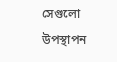সেগুলো উপস্থাপন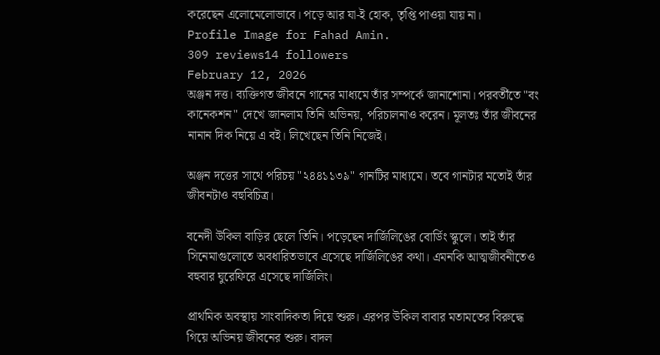করেছেন এলোমেলোভাবে। পড়ে আর যা-ই হোক, তৃপ্তি পাওয়া যায় না।
Profile Image for Fahad Amin.
309 reviews14 followers
February 12, 2026
অঞ্জন দত্ত। ব্যক্তিগত জীবনে গানের মাধ্যমে তাঁর সম্পর্কে জানাশোনা। পরবর্তীতে "বং কানেকশন" দেখে জানলাম তিনি অভিনয়, পরিচালনাও করেন। মূলতঃ তাঁর জীবনের নানান দিক নিয়ে এ বই। লিখেছেন তিনি নিজেই।

অঞ্জন দত্তের সাথে পরিচয় "২৪৪১১৩৯" গানটির মাধ্যমে। তবে গানটার মতোই তাঁর জীবনটাও বহুবিচিত্র।

বনেদী উকিল বাড়ির ছেলে তিনি। পড়েছেন দার্জিলিঙের বোর্ডিং স্কুলে। তাই তাঁর সিনেমাগুলোতে অবধারিতভাবে এসেছে দার্জিলিঙের কথা। এমনকি আত্মজীবনীতেও বহুবার ঘুরেফিরে এসেছে দার্জিলিং।

প্রাথমিক অবস্থায় সাংবাদিকতা দিয়ে শুরু। এরপর উকিল বাবার মতামতের বিরুদ্ধে গিয়ে অভিনয় জীবনের শুরু। বাদল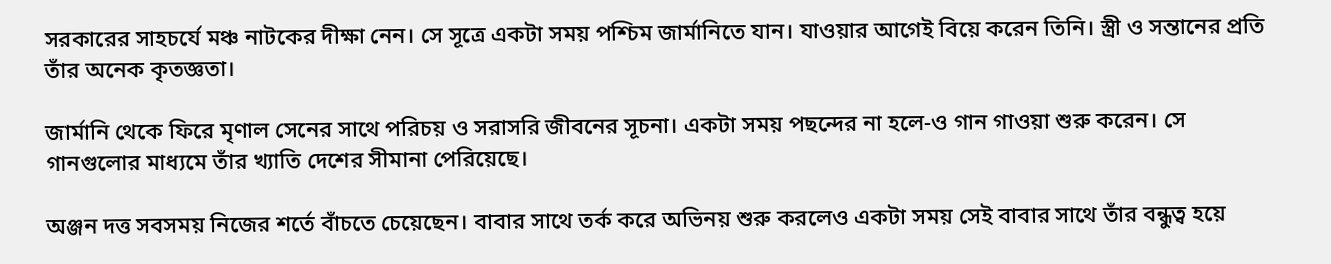সরকারের সাহচর্যে মঞ্চ নাটকের দীক্ষা নেন। সে সূত্রে একটা সময় পশ্চিম জার্মানিতে যান। যাওয়ার আগেই বিয়ে করেন তিনি। স্ত্রী ও সন্তানের প্রতি তাঁর অনেক কৃতজ্ঞতা।

জার্মানি থেকে ফিরে মৃণাল সেনের সাথে পরিচয় ও সরাসরি জীবনের সূচনা। একটা সময় পছন্দের না হলে-ও গান গাওয়া শুরু করেন। সে গানগুলোর মাধ্যমে তাঁর খ্যাতি দেশের সীমানা পেরিয়েছে।

অঞ্জন দত্ত সবসময় নিজের শর্তে বাঁচতে চেয়েছেন। বাবার সাথে তর্ক করে অভিনয় শুরু করলেও একটা সময় সেই বাবার সাথে তাঁর বন্ধুত্ব হয়ে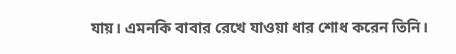যায়। এমনকি বাবার রেখে যাওয়া ধার শোধ করেন তিনি।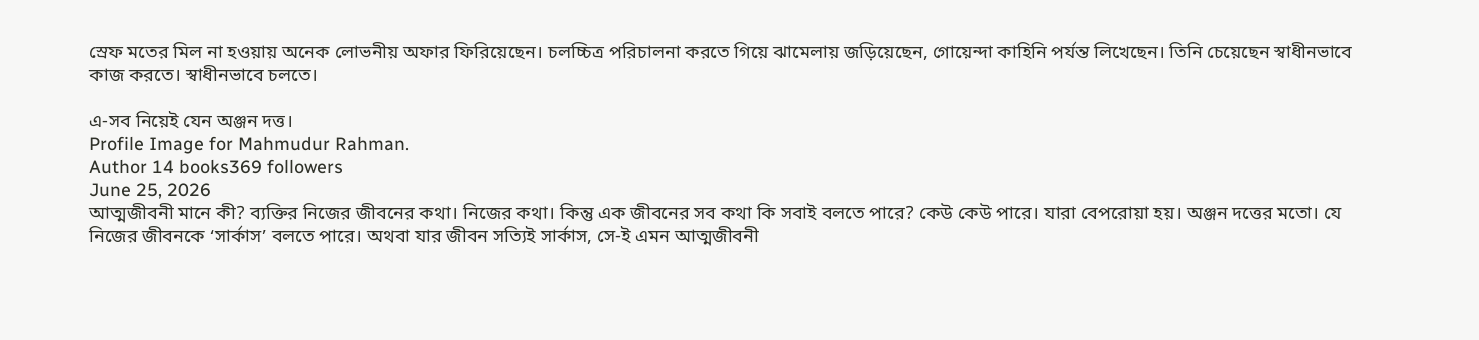স্রেফ মতের মিল না হওয়ায় অনেক লোভনীয় অফার ফিরিয়েছেন। চলচ্চিত্র পরিচালনা করতে গিয়ে ঝামেলায় জড়িয়েছেন, গোয়েন্দা কাহিনি পর্যন্ত লিখেছেন। তিনি চেয়েছেন স্বাধীনভাবে কাজ করতে। স্বাধীনভাবে চলতে।

এ-সব নিয়েই যেন অঞ্জন দত্ত।
Profile Image for Mahmudur Rahman.
Author 14 books369 followers
June 25, 2026
আত্মজীবনী মানে কী? ব্যক্তির নিজের জীবনের কথা। নিজের কথা। কিন্তু এক জীবনের সব কথা কি সবাই বলতে পারে? কেউ কেউ পারে। যারা বেপরোয়া হয়। অঞ্জন দত্তের মতো। যে নিজের জীবনকে ‘সার্কাস’ বলতে পারে। অথবা যার জীবন সত্যিই সার্কাস, সে-ই এমন আত্মজীবনী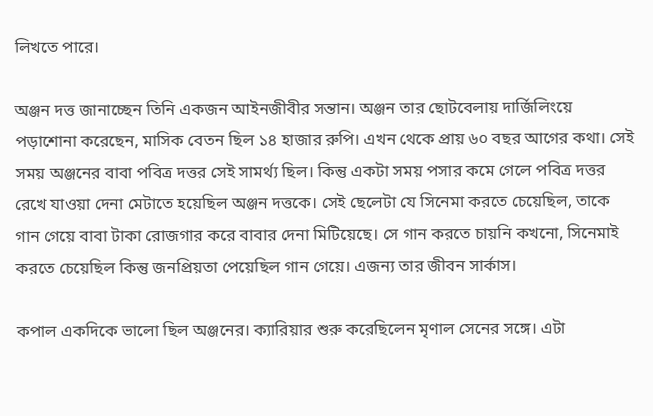লিখতে পারে।

অঞ্জন দত্ত জানাচ্ছেন তিনি একজন আইনজীবীর সন্তান। অঞ্জন তার ছোটবেলায় দার্জিলিংয়ে পড়াশোনা করেছেন, মাসিক বেতন ছিল ১৪ হাজার রুপি। এখন থেকে প্রায় ৬০ বছর আগের কথা। সেই সময় অঞ্জনের বাবা পবিত্র দত্তর সেই সামর্থ্য ছিল। কিন্তু একটা সময় পসার কমে গেলে পবিত্র দত্তর রেখে যাওয়া দেনা মেটাতে হয়েছিল অঞ্জন দত্তকে। সেই ছেলেটা যে সিনেমা করতে চেয়েছিল, তাকে গান গেয়ে বাবা টাকা রোজগার করে বাবার দেনা মিটিয়েছে। সে গান করতে চায়নি কখনো, সিনেমাই করতে চেয়েছিল কিন্তু জনপ্রিয়তা পেয়েছিল গান গেয়ে। এজন্য তার জীবন সার্কাস।

কপাল একদিকে ভালো ছিল অঞ্জনের। ক্যারিয়ার শুরু করেছিলেন মৃণাল সেনের সঙ্গে। এটা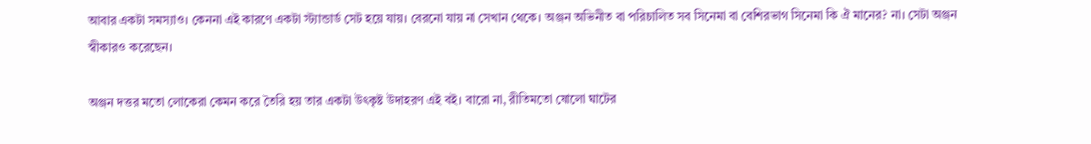আবার একটা সমস্যাও। কেননা এই কারণে একটা স্ট্যান্ডার্ড সেট হয়ে যায়। বেরনো যায় না সেখান থেকে। অঞ্জন অভিনীত বা পরিচালিত সব সিনেমা বা বেশিরভাগ সিনেমা কি ঐ মানের? না। সেটা অঞ্জন স্বীকারও করেছেন।

অঞ্জন দত্তর মতো লোকেরা কেমন করে তৈরি হয় তার একটা উৎকৃষ্ট উদাহরণ এই বই। বারো না, রীতিমতো ষোলো ঘাটের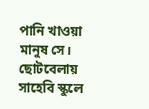পানি খাওয়া মানুষ সে। ছোটবেলায় সাহেবি স্কুলে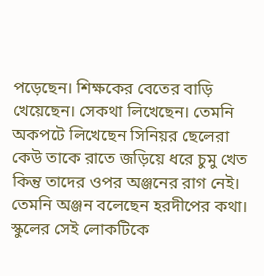পড়েছেন। শিক্ষকের বেতের বাড়ি খেয়েছেন। সেকথা লিখেছেন। তেমনি অকপটে লিখেছেন সিনিয়র ছেলেরা কেউ তাকে রাতে জড়িয়ে ধরে চুমু খেত কিন্তু তাদের ওপর অঞ্জনের রাগ নেই। তেমনি অঞ্জন বলেছেন হরদীপের কথা। স্কুলের সেই লোকটিকে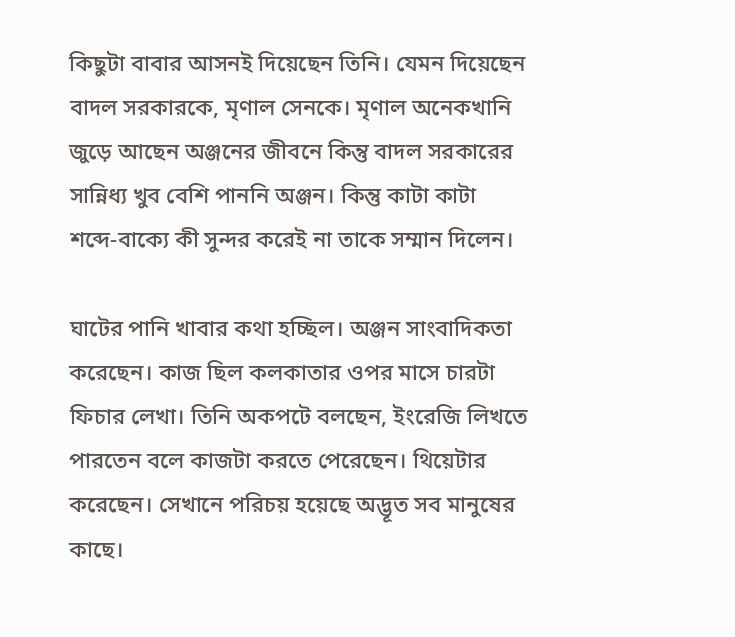কিছুটা বাবার আসনই দিয়েছেন তিনি। যেমন দিয়েছেন বাদল সরকারকে, মৃণাল সেনকে। মৃণাল অনেকখানি জুড়ে আছেন অঞ্জনের জীবনে কিন্তু বাদল সরকারের সান্নিধ্য খুব বেশি পাননি অঞ্জন। কিন্তু কাটা কাটা শব্দে-বাক্যে কী সুন্দর করেই না তাকে সম্মান দিলেন।

ঘাটের পানি খাবার কথা হচ্ছিল। অঞ্জন সাংবাদিকতা করেছেন। কাজ ছিল কলকাতার ওপর মাসে চারটা ফিচার লেখা। তিনি অকপটে বলছেন, ইংরেজি লিখতে পারতেন বলে কাজটা করতে পেরেছেন। থিয়েটার করেছেন। সেখানে পরিচয় হয়েছে অদ্ভূত সব মানুষের কাছে।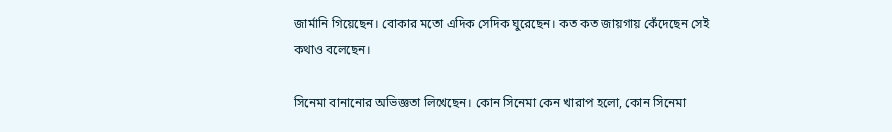জার্মানি গিয়েছেন। বোকার মতো এদিক সেদিক ঘুরেছেন। কত কত জায়গায় কেঁদেছেন সেই কথাও বলেছেন।

সিনেমা বানানোর অভিজ্ঞতা লিখেছেন। কোন সিনেমা কেন খারাপ হলো, কোন সিনেমা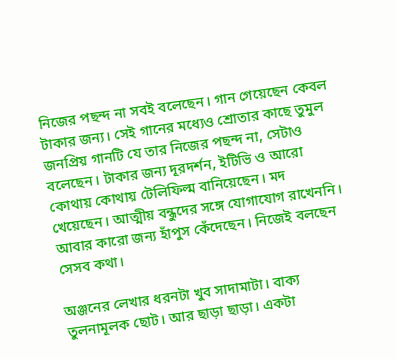নিজের পছন্দ না সবই বলেছেন। গান গেয়েছেন কেবল টাকার জন্য। সেই গানের মধ্যেও শ্রোতার কাছে তুমুল জনপ্রিয় গানটি যে তার নিজের পছন্দ না, সেটাও বলেছেন। টাকার জন্য দূরদর্শন, ইটিভি ও আরো কোথায় কোথায় টেলিফিল্ম বানিয়েছেন। মদ খেয়েছেন। আত্মীয় বন্ধুদের সঙ্গে যোগাযোগ রাখেননি। আবার কারো জন্য হাঁপুস কেঁদেছেন। নিজেই বলছেন সেসব কথা।

অঞ্জনের লেখার ধরনটা খুব সাদামাটা। বাক্য তুলনামূলক ছোট। আর ছাড়া ছাড়া। একটা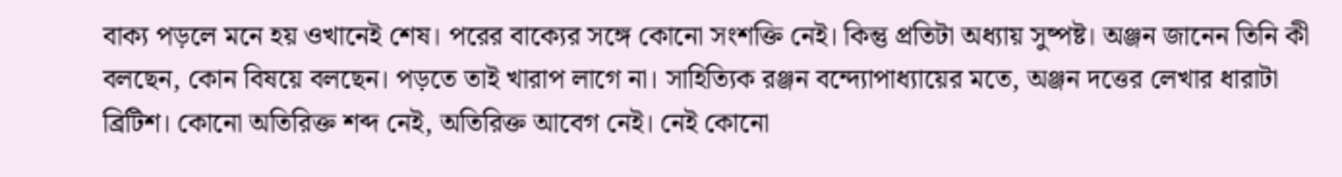বাক্য পড়লে মনে হয় ওখানেই শেষ। পরের বাক্যের সঙ্গে কোনো সংশক্তি নেই। কিন্তু প্রতিটা অধ্যায় সুষ্পষ্ট। অঞ্জন জানেন তিনি কী বলছেন, কোন বিষয়ে বলছেন। পড়তে তাই খারাপ লাগে না। সাহিত্যিক রঞ্জন বন্দ্যোপাধ্যায়ের মতে, অঞ্জন দত্তের লেখার ধারাটা ব্রিটিশ। কোনো অতিরিক্ত শব্দ নেই, অতিরিক্ত আবেগ নেই। নেই কোনো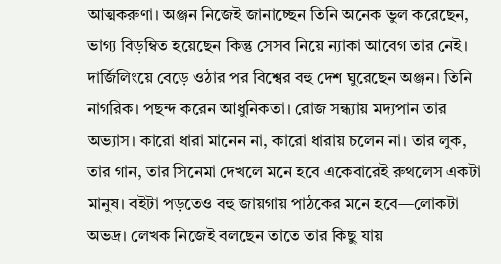আত্মকরুণা। অঞ্জন নিজেই জানাচ্ছেন তিনি অনেক ভুল করেছেন, ভাগ্য বিড়ম্বিত হয়েছেন কিন্তু সেসব নিয়ে ন্যাকা আবেগ তার নেই।
দার্জিলিংয়ে বেড়ে ওঠার পর বিশ্বের বহু দেশ ঘুরেছেন অঞ্জন। তিনি নাগরিক। পছন্দ করেন আধুনিকতা। রোজ সন্ধ্যায় মদ্যপান তার অভ্যাস। কারো ধারা মানেন না, কারো ধারায় চলেন না। তার লুক, তার গান, তার সিনেমা দেখলে মনে হবে একেবারেই রুথলেস একটা মানুষ। বইটা পড়তেও বহু জায়গায় পাঠকের মনে হবে—লোকটা অভদ্র। লেখক নিজেই বলছেন তাতে তার কিছু যায়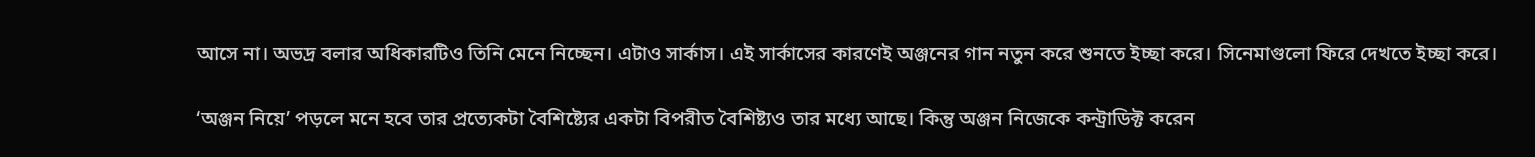আসে না। অভদ্র বলার অধিকারটিও তিনি মেনে নিচ্ছেন। এটাও সার্কাস। এই সার্কাসের কারণেই অঞ্জনের গান নতুন করে শুনতে ইচ্ছা করে। সিনেমাগুলো ফিরে দেখতে ইচ্ছা করে।

‘অঞ্জন নিয়ে’ পড়লে মনে হবে তার প্রত্যেকটা বৈশিষ্ট্যের একটা বিপরীত বৈশিষ্ট্যও তার মধ্যে আছে। কিন্তু অঞ্জন নিজেকে কন্ট্রাডিক্ট করেন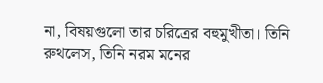না, বিষয়গুলো তার চরিত্রের বহুমুখীতা। তিনি রুথলেস, তিনি নরম মনের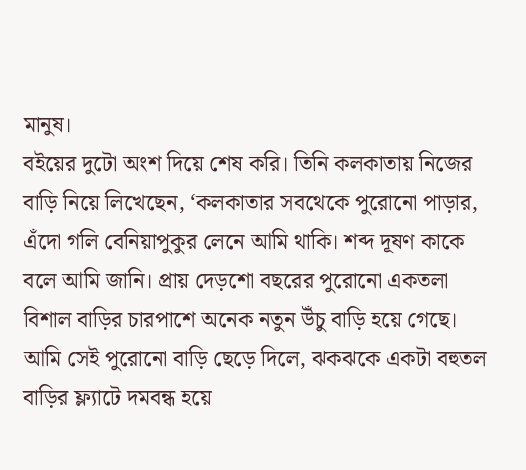মানুষ।
বইয়ের দুটো অংশ দিয়ে শেষ করি। তিনি কলকাতায় নিজের বাড়ি নিয়ে লিখেছেন, ‘কলকাতার সবথেকে পুরোনো পাড়ার, এঁদো গলি বেনিয়াপুকুর লেনে আমি থাকি। শব্দ দূষণ কাকে বলে আমি জানি। প্রায় দেড়শো বছরের পুরোনো একতলা বিশাল বাড়ির চারপাশে অনেক নতুন উঁচু বাড়ি হয়ে গেছে। আমি সেই পুরোনো বাড়ি ছেড়ে দিলে, ঝকঝকে একটা বহুতল বাড়ির ফ্ল্যাটে দমবন্ধ হয়ে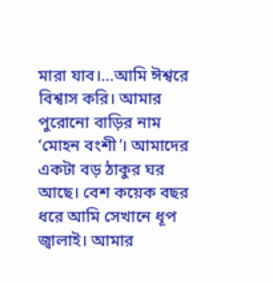মারা যাব।…আমি ঈশ্বরে বিশ্বাস করি। আমার পুরোনো বাড়ির নাম ‘মোহন বংশী’। আমাদের একটা বড় ঠাকুর ঘর আছে। বেশ কয়েক বছর ধরে আমি সেখানে ধূপ জ্বালাই। আমার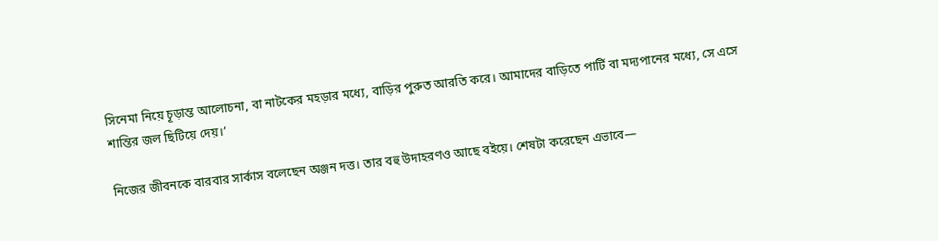সিনেমা নিয়ে চূড়ান্ত আলোচনা, বা নাটকের মহড়ার মধ্যে, বাড়ির পুরুত আরতি করে। আমাদের বাড়িতে পার্টি বা মদ্যপানের মধ্যে, সে এসে শান্তির জল ছিটিয়ে দেয়।’

নিজের জীবনকে বারবার সার্কাস বলেছেন অঞ্জন দত্ত। তার বহু উদাহরণও আছে বইয়ে। শেষটা করেছেন এভাবে—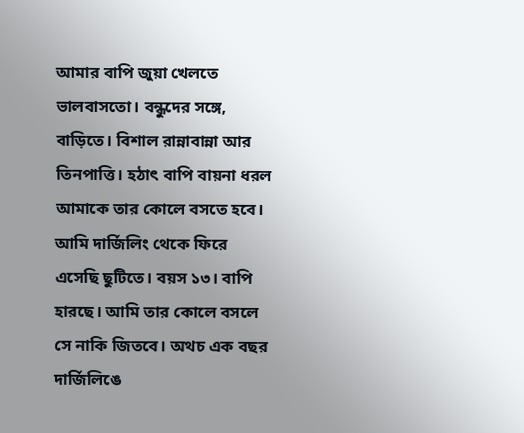আমার বাপি জুয়া খেলতে ভালবাসতো। বন্ধুদের সঙ্গে, বাড়িতে। বিশাল রান্নাবান্না আর তিনপাত্তি। হঠাৎ বাপি বায়না ধরল আমাকে তার কোলে বসতে হবে। আমি দার্জিলিং থেকে ফিরে এসেছি ছুটিতে। বয়স ১৩। বাপি হারছে। আমি তার কোলে বসলে সে নাকি জিতবে। অথচ এক বছর দার্জিলিঙে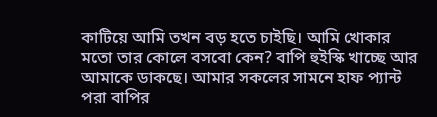কাটিয়ে আমি তখন বড় হতে চাইছি। আমি খোকার মতো তার কোলে বসবো কেন? বাপি হুইস্কি খাচ্ছে আর আমাকে ডাকছে। আমার সকলের সামনে হাফ প্যান্ট পরা বাপির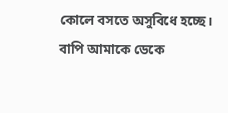কোলে বসতে অসুবিধে হচ্ছে। বাপি আমাকে ডেকে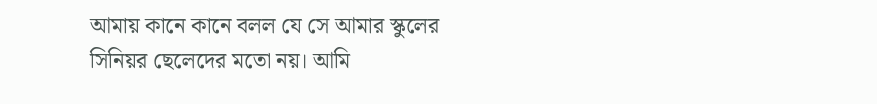আমায় কানে কানে বলল যে সে আমার স্কুলের সিনিয়র ছেলেদের মতো নয়। আমি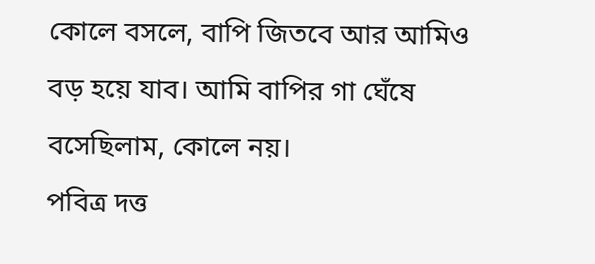কোলে বসলে, বাপি জিতবে আর আমিও বড় হয়ে যাব। আমি বাপির গা ঘেঁষে বসেছিলাম, কোলে নয়।
পবিত্র দত্ত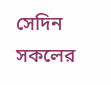সেদিন সকলের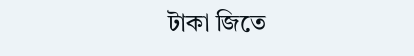টাকা জিতে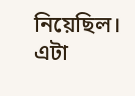নিয়েছিল। এটা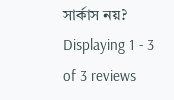সার্কাস নয়?
Displaying 1 - 3 of 3 reviews